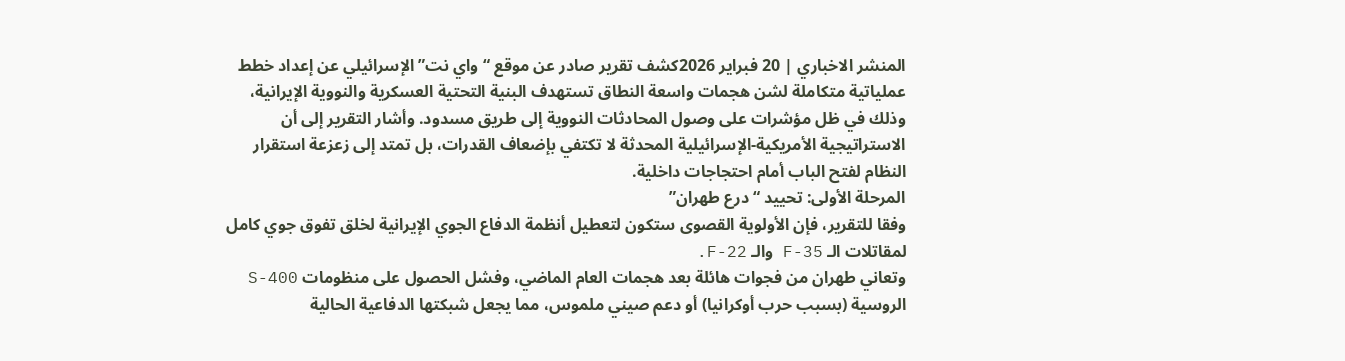المنشر الاخباري | 20 فبراير 2026كشف تقرير صادر عن موقع “واي نت” الإسرائيلي عن إعداد خطط عملياتية متكاملة لشن هجمات واسعة النطاق تستهدف البنية التحتية العسكرية والنووية الإيرانية، وذلك في ظل مؤشرات على وصول المحادثات النووية إلى طريق مسدود. وأشار التقرير إلى أن الاستراتيجية الأمريكية-الإسرائيلية المحدثة لا تكتفي بإضعاف القدرات، بل تمتد إلى زعزعة استقرار النظام لفتح الباب أمام احتجاجات داخلية.
المرحلة الأولى: تحييد “درع طهران”
وفقا للتقرير، فإن الأولوية القصوى ستكون لتعطيل أنظمة الدفاع الجوي الإيرانية لخلق تفوق جوي كامل لمقاتلات الـ F-35 والـ F-22.
وتعاني طهران من فجوات هائلة بعد هجمات العام الماضي، وفشل الحصول على منظومات S-400 الروسية (بسبب حرب أوكرانيا) أو دعم صيني ملموس، مما يجعل شبكتها الدفاعية الحالية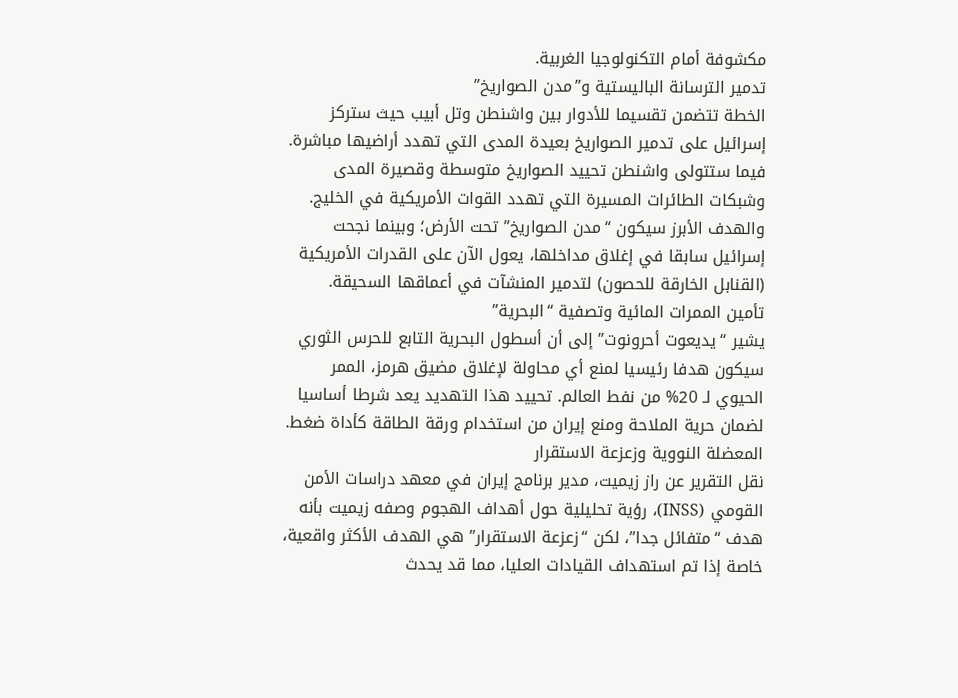مكشوفة أمام التكنولوجيا الغربية.
تدمير الترسانة الباليستية و”مدن الصواريخ”
الخطة تتضمن تقسيما للأدوار بين واشنطن وتل أبيب حيث ستركز إسرائيل على تدمير الصواريخ بعيدة المدى التي تهدد أراضيها مباشرة.
فيما ستتولى واشنطن تحييد الصواريخ متوسطة وقصيرة المدى وشبكات الطائرات المسيرة التي تهدد القوات الأمريكية في الخليج.
والهدف الأبرز سيكون “مدن الصواريخ” تحت الأرض؛ وبينما نجحت إسرائيل سابقا في إغلاق مداخلها، يعول الآن على القدرات الأمريكية (القنابل الخارقة للحصون) لتدمير المنشآت في أعماقها السحيقة.
تأمين الممرات المائية وتصفية “البحرية”
يشير “يديعوت أحرونوت” إلى أن أسطول البحرية التابع للحرس الثوري سيكون هدفا رئيسيا لمنع أي محاولة لإغلاق مضيق هرمز، الممر الحيوي لـ 20% من نفط العالم. تحييد هذا التهديد يعد شرطا أساسيا لضمان حرية الملاحة ومنع إيران من استخدام ورقة الطاقة كأداة ضغط.
المعضلة النووية وزعزعة الاستقرار
نقل التقرير عن راز زيميت، مدير برنامج إيران في معهد دراسات الأمن القومي (INSS)، رؤية تحليلية حول أهداف الهجوم وصفه زيميت بأنه هدف “متفائل جدا”، لكن “زعزعة الاستقرار” هي الهدف الأكثر واقعية، خاصة إذا تم استهداف القيادات العليا، مما قد يحدث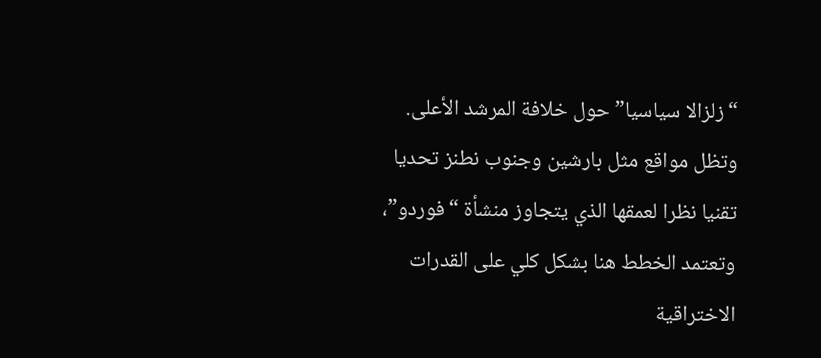“زلزالا سياسيا” حول خلافة المرشد الأعلى.
وتظل مواقع مثل بارشين وجنوب نطنز تحديا تقنيا نظرا لعمقها الذي يتجاوز منشأة “فوردو”، وتعتمد الخطط هنا بشكل كلي على القدرات الاختراقية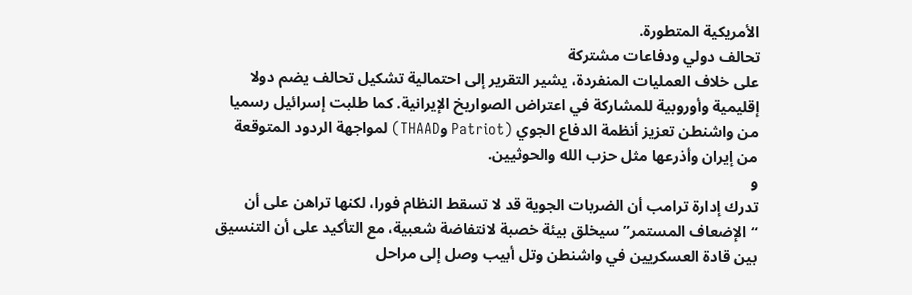الأمريكية المتطورة.
تحالف دولي ودفاعات مشتركة
على خلاف العمليات المنفردة، يشير التقرير إلى احتمالية تشكيل تحالف يضم دولا إقليمية وأوروبية للمشاركة في اعتراض الصواريخ الإيرانية. كما طلبت إسرائيل رسميا من واشنطن تعزيز أنظمة الدفاع الجوي (Patriot وTHAAD) لمواجهة الردود المتوقعة من إيران وأذرعها مثل حزب الله والحوثيين.
و
تدرك إدارة ترامب أن الضربات الجوية قد لا تسقط النظام فورا، لكنها تراهن على أن “الإضعاف المستمر” سيخلق بيئة خصبة لانتفاضة شعبية، مع التأكيد على أن التنسيق بين قادة العسكريين في واشنطن وتل أبيب وصل إلى مراحل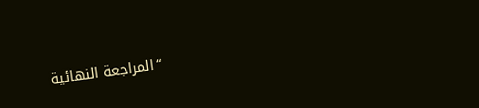“المراجعة النهائية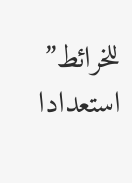للخرائط” استعدادا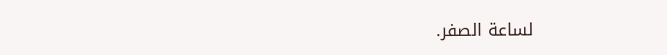لساعة الصفر.